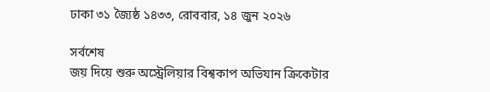ঢাকা ৩১ জ্যৈষ্ঠ ১৪৩৩, রোববার, ১৪ জুন ২০২৬

সর্বশেষ
জয় দিয়ে শুরু অস্ট্রেলিয়ার বিশ্বকাপ অভিযান ক্রিকেটার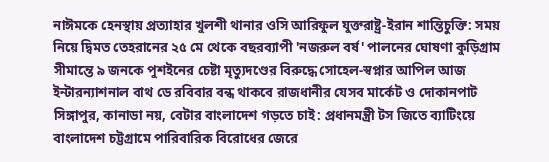নাঈমকে হেনস্থায় প্রত্যাহার খুলশী থানার ওসি আরিফুল যুক্তরাষ্ট্র-ইরান শান্তিচুক্তি: সময় নিয়ে দ্বিমত তেহরানের ২৫ মে থেকে বছরব্যাপী 'নজরুল বর্ষ' পালনের ঘোষণা কুড়িগ্রাম সীমান্তে ৯ জনকে পুশইনের চেষ্টা মৃত্যুদণ্ডের বিরুদ্ধে সোহেল-স্বপ্নার আপিল আজ ইন্টারন্যাশনাল বাথ ডে রবিবার বন্ধ থাকবে রাজধানীর যেসব মার্কেট ও দোকানপাট সিঙ্গাপুর, কানাডা নয়, বেটার বাংলাদেশ গড়তে চাই: প্রধানমন্ত্রী টস জিতে ব্যাটিংয়ে বাংলাদেশ চট্টগ্রামে পারিবারিক বিরোধের জেরে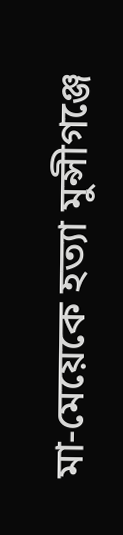মা-মেয়েকে হত্যা মুন্সীগঞ্জে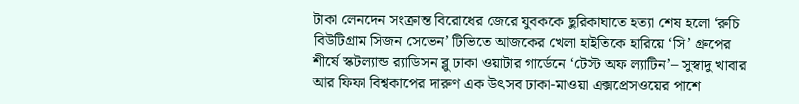টাকা লেনদেন সংক্রান্ত বিরোধের জেরে যুবককে ছুরিকাঘাতে হত্যা শেষ হলো ‘রুচি বিউটিগ্রাম সিজন সেভেন’ টিভিতে আজকের খেলা হাইতিকে হারিয়ে ‘সি’ গ্রুপের শীর্ষে স্কটল্যান্ড র‌্যাডিসন ব্লু ঢাকা ওয়াটার গার্ডেনে ‘টেস্ট অফ ল্যাটিন’– সুস্বাদু খাবার আর ফিফা বিশ্বকাপের দারুণ এক উৎসব ঢাকা-মাওয়া এক্সপ্রেসওয়ের পাশে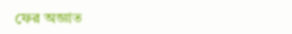ফের অজ্ঞাত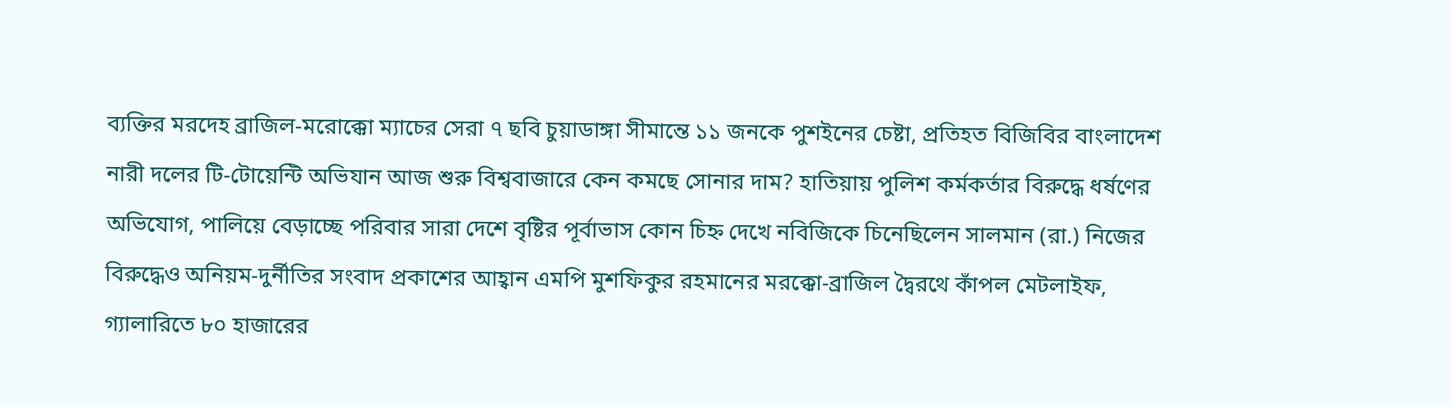ব্যক্তির মরদেহ ব্রাজিল-মরোক্কো ম্যাচের সেরা ৭ ছবি চুয়াডাঙ্গা সীমান্তে ১১ জনকে পুশইনের চেষ্টা, প্রতিহত বিজিবির বাংলাদেশ নারী দলের টি-টোয়েন্টি অভিযান আজ শুরু বিশ্ববাজারে কেন কমছে সোনার দাম? হাতিয়ায় পুলিশ কর্মকর্তার বিরুদ্ধে ধর্ষণের অভিযোগ, পালিয়ে বেড়াচ্ছে পরিবার সারা দেশে বৃষ্টির পূর্বাভাস কোন চিহ্ন দেখে নবিজিকে চিনেছিলেন সালমান (রা.) নিজের বিরুদ্ধেও অনিয়ম-দুর্নীতির সংবাদ প্রকাশের আহ্বান এমপি মুশফিকুর রহমানের মরক্কো-ব্রাজিল দ্বৈরথে কাঁপল মেটলাইফ, গ্যালারিতে ৮০ হাজারের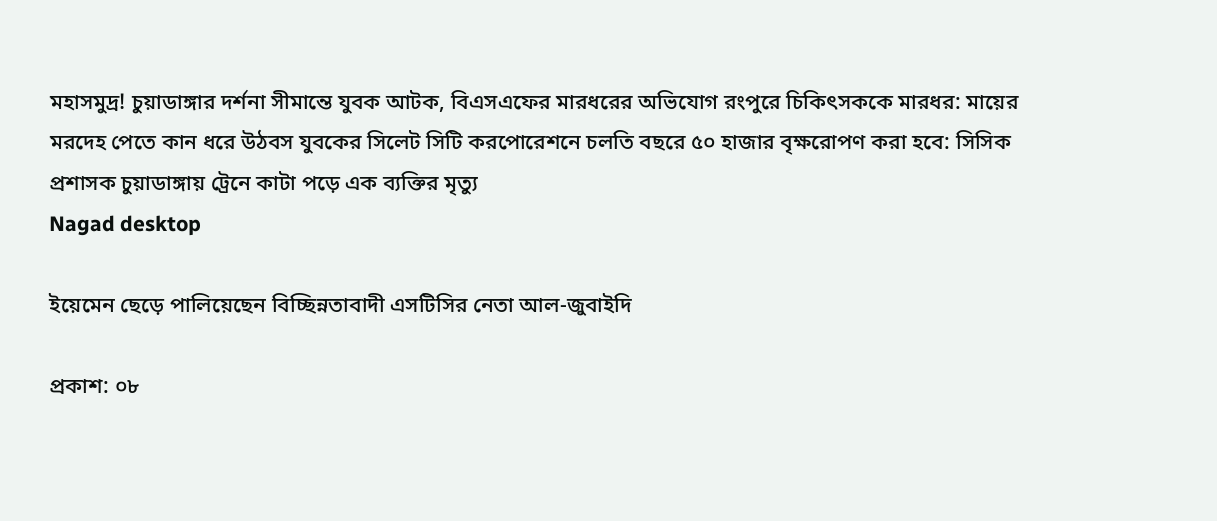মহাসমুদ্র! চুয়াডাঙ্গার দর্শনা সীমান্তে যুবক আটক, বিএসএফের মারধরের অভিযোগ রংপুরে চিকিৎসককে মারধর: মায়ের মরদেহ পেতে কান ধরে উঠবস যুবকের সিলেট সিটি করপোরেশনে চলতি বছরে ৫০ হাজার বৃক্ষরোপণ করা হবে: সিসিক প্রশাসক চুয়াডাঙ্গায় ট্রেনে কাটা পড়ে এক ব্যক্তির মৃত্যু
Nagad desktop

ইয়েমেন ছেড়ে পালিয়েছেন বিচ্ছিন্নতাবাদী এসটিসির নেতা আল-জুবাইদি

প্রকাশ: ০৮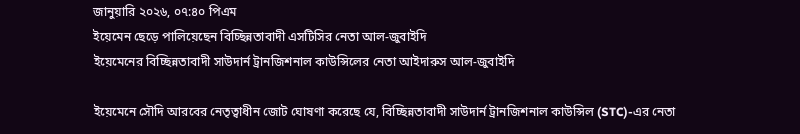জানুয়ারি ২০২৬, ০৭:৪০ পিএম
ইয়েমেন ছেড়ে পালিয়েছেন বিচ্ছিন্নতাবাদী এসটিসির নেতা আল-জুবাইদি
ইয়েমেনের বিচ্ছিন্নতাবাদী সাউদার্ন ট্রানজিশনাল কাউন্সিলের নেতা আইদারুস আল-জুবাইদি

ইয়েমেনে সৌদি আরবের নেতৃত্বাধীন জোট ঘোষণা করেছে যে, বিচ্ছিন্নতাবাদী সাউদার্ন ট্রানজিশনাল কাউন্সিল (STC)-এর নেতা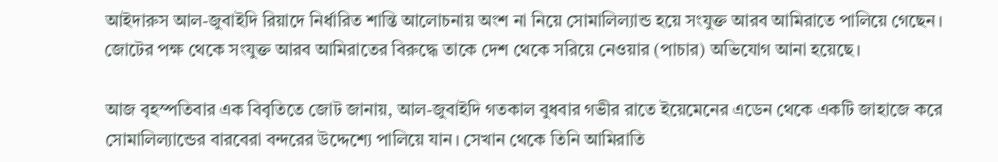আইদারুস আল-জুবাইদি রিয়াদে নির্ধারিত শান্তি আলোচনায় অংশ না নিয়ে সোমালিল্যান্ড হয়ে সংযুক্ত আরব আমিরাতে পালিয়ে গেছেন। জোটের পক্ষ থেকে সংযুক্ত আরব আমিরাতের বিরুদ্ধে তাকে দেশ থেকে সরিয়ে নেওয়ার (পাচার) অভিযোগ আনা হয়েছে।

আজ বৃহস্পতিবার এক বিবৃতিতে জোট জানায়, আল-জুবাইদি গতকাল বুধবার গভীর রাতে ইয়েমেনের এডেন থেকে একটি জাহাজে করে সোমালিল্যান্ডের বারবেরা বন্দরের উদ্দেশ্যে পালিয়ে যান। সেখান থেকে তিনি আমিরাতি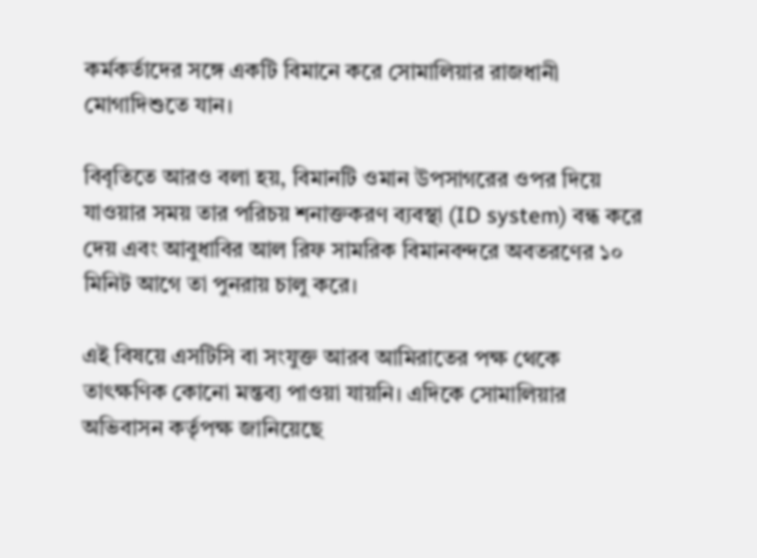কর্মকর্তাদের সঙ্গে একটি বিমানে করে সোমালিয়ার রাজধানী মোগাদিশুতে যান।

বিবৃতিতে আরও বলা হয়, বিমানটি ওমান উপসাগরের ওপর দিয়ে যাওয়ার সময় তার পরিচয় শনাক্তকরণ ব্যবস্থা (ID system) বন্ধ করে দেয় এবং আবুধাবির আল রিফ সামরিক বিমানবন্দরে অবতরণের ১০ মিনিট আগে তা পুনরায় চালু করে।

এই বিষয়ে এসটিসি বা সংযুক্ত আরব আমিরাতের পক্ষ থেকে তাৎক্ষণিক কোনো মন্তব্য পাওয়া যায়নি। এদিকে সোমালিয়ার অভিবাসন কর্তৃপক্ষ জানিয়েছে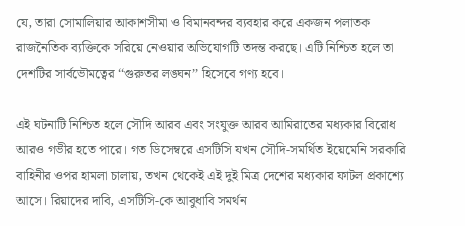যে, তারা সোমালিয়ার আকাশসীমা ও বিমানবন্দর ব্যবহার করে একজন পলাতক রাজনৈতিক ব্যক্তিকে সরিয়ে নেওয়ার অভিযোগটি তদন্ত করছে। এটি নিশ্চিত হলে তা দেশটির সার্বভৌমত্বের ‘‘গুরুতর লঙ্ঘন’’ হিসেবে গণ্য হবে।

এই ঘটনাটি নিশ্চিত হলে সৌদি আরব এবং সংযুক্ত আরব আমিরাতের মধ্যকার বিরোধ আরও গভীর হতে পারে। গত ডিসেম্বরে এসটিসি যখন সৌদি-সমর্থিত ইয়েমেনি সরকারি বাহিনীর ওপর হামলা চালায়, তখন থেকেই এই দুই মিত্র দেশের মধ্যকার ফাটল প্রকাশ্যে আসে। রিয়াদের দাবি, এসটিসি-কে আবুধাবি সমর্থন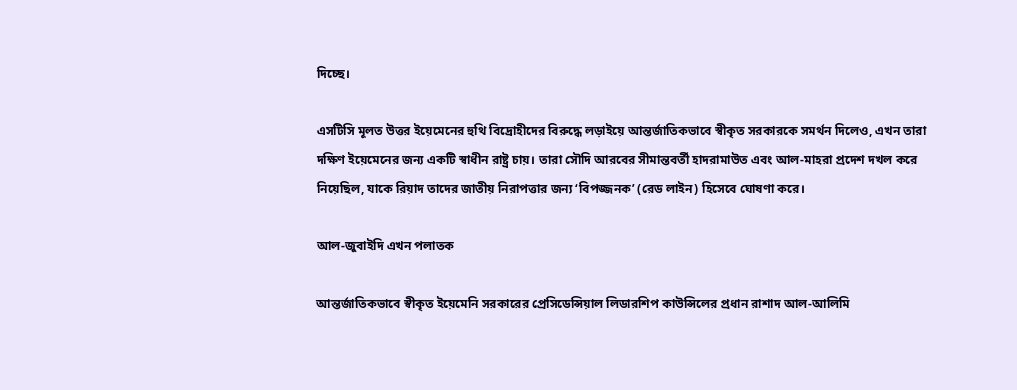দিচ্ছে।

এসটিসি মূলত উত্তর ইয়েমেনের হুথি বিদ্রোহীদের বিরুদ্ধে লড়াইয়ে আন্তর্জাতিকভাবে স্বীকৃত সরকারকে সমর্থন দিলেও, এখন তারা দক্ষিণ ইয়েমেনের জন্য একটি স্বাধীন রাষ্ট্র চায়। তারা সৌদি আরবের সীমান্তবর্তী হাদরামাউত এবং আল-মাহরা প্রদেশ দখল করে নিয়েছিল, যাকে রিয়াদ তাদের জাতীয় নিরাপত্তার জন্য ‘বিপজ্জনক’ (রেড লাইন) হিসেবে ঘোষণা করে।

আল-জুবাইদি এখন পলাতক

আন্তর্জাতিকভাবে স্বীকৃত ইয়েমেনি সরকারের প্রেসিডেন্সিয়াল লিডারশিপ কাউন্সিলের প্রধান রাশাদ আল-আলিমি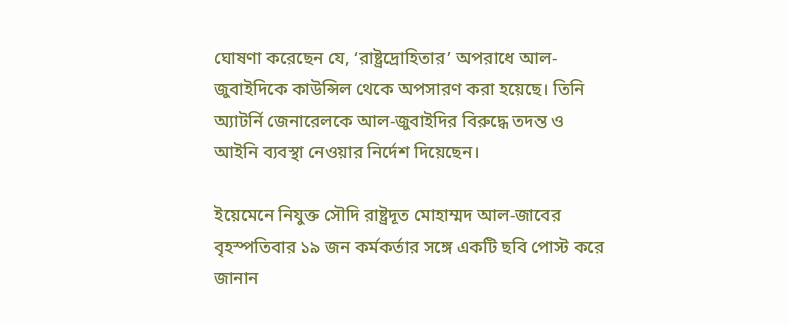ঘোষণা করেছেন যে, ‘রাষ্ট্রদ্রোহিতার’ অপরাধে আল-জুবাইদিকে কাউন্সিল থেকে অপসারণ করা হয়েছে। তিনি অ্যাটর্নি জেনারেলকে আল-জুবাইদির বিরুদ্ধে তদন্ত ও আইনি ব্যবস্থা নেওয়ার নির্দেশ দিয়েছেন।

ইয়েমেনে নিযুক্ত সৌদি রাষ্ট্রদূত মোহাম্মদ আল-জাবের বৃহস্পতিবার ১৯ জন কর্মকর্তার সঙ্গে একটি ছবি পোস্ট করে জানান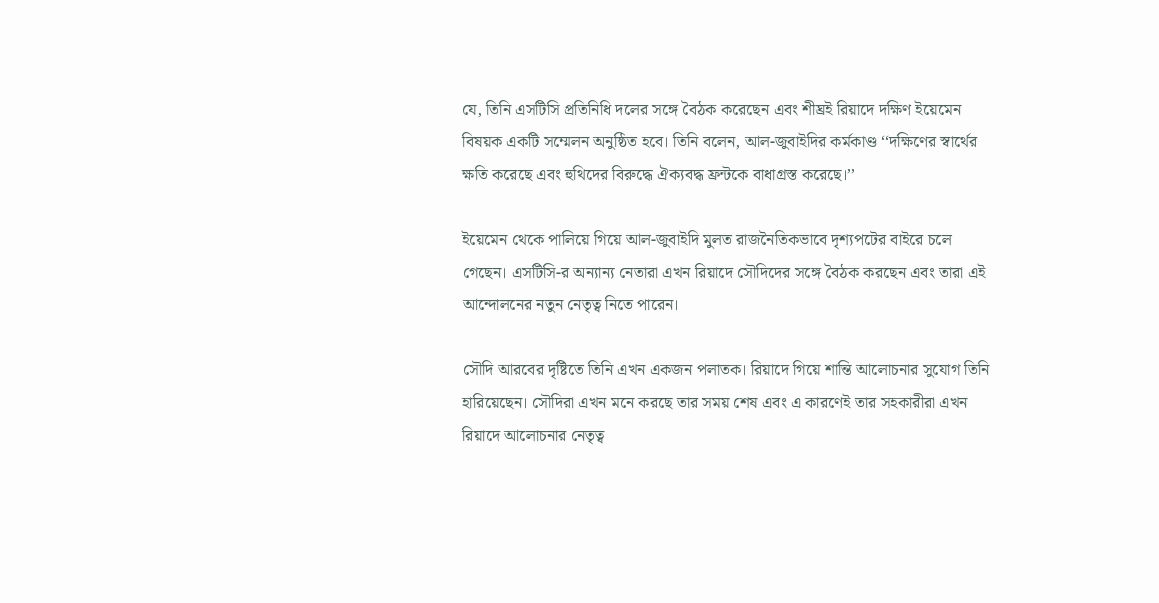যে, তিনি এসটিসি প্রতিনিধি দলের সঙ্গে বৈঠক করেছেন এবং শীঘ্রই রিয়াদে দক্ষিণ ইয়েমেন বিষয়ক একটি সম্মেলন অনুষ্ঠিত হবে। তিনি বলেন, আল-জুবাইদির কর্মকাণ্ড ‘‘দক্ষিণের স্বার্থের ক্ষতি করেছে এবং হুথিদের বিরুদ্ধে ঐক্যবদ্ধ ফ্রন্টকে বাধাগ্রস্ত করেছে।’’

ইয়েমেন থেকে পালিয়ে গিয়ে আল-জুবাইদি মুলত রাজনৈতিকভাবে দৃশ্যপটের বাইরে চলে গেছেন। এসটিসি-র অন্যান্য নেতারা এখন রিয়াদে সৌদিদের সঙ্গে বৈঠক করছেন এবং তারা এই আন্দোলনের নতুন নেতৃত্ব নিতে পারেন।

সৌদি আরবের দৃষ্টিতে তিনি এখন একজন পলাতক। রিয়াদে গিয়ে শান্তি আলোচনার সুযোগ তিনি হারিয়েছেন। সৌদিরা এখন মনে করছে তার সময় শেষ এবং এ কারণেই তার সহকারীরা এখন রিয়াদে আলোচনার নেতৃত্ব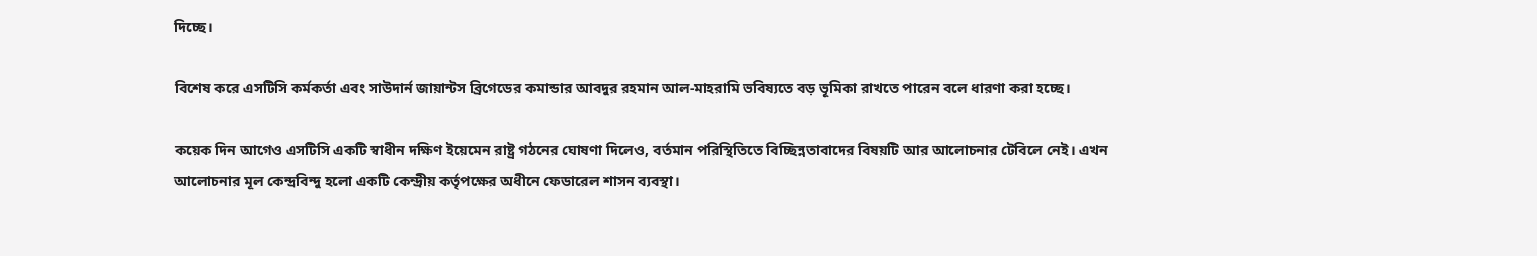দিচ্ছে।

বিশেষ করে এসটিসি কর্মকর্তা এবং সাউদার্ন জায়ান্টস ব্রিগেডের কমান্ডার আবদুর রহমান আল-মাহরামি ভবিষ্যতে বড় ভূমিকা রাখতে পারেন বলে ধারণা করা হচ্ছে।

কয়েক দিন আগেও এসটিসি একটি স্বাধীন দক্ষিণ ইয়েমেন রাষ্ট্র গঠনের ঘোষণা দিলেও, বর্তমান পরিস্থিতিতে বিচ্ছিন্নতাবাদের বিষয়টি আর আলোচনার টেবিলে নেই। এখন আলোচনার মূল কেন্দ্রবিন্দু হলো একটি কেন্দ্রীয় কর্তৃপক্ষের অধীনে ফেডারেল শাসন ব্যবস্থা।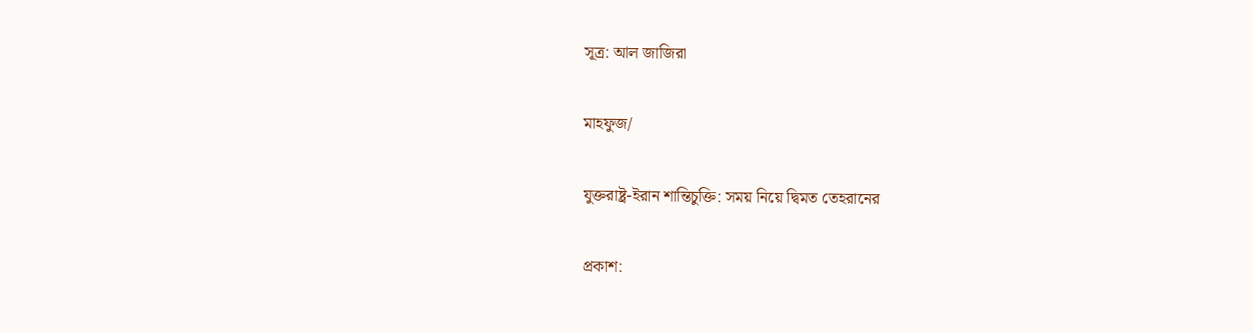সূত্র: আল জাজিরা

মাহফুজ/

যুক্তরাষ্ট্র-ইরান শান্তিচুক্তি: সময় নিয়ে দ্বিমত তেহরানের

প্রকাশ: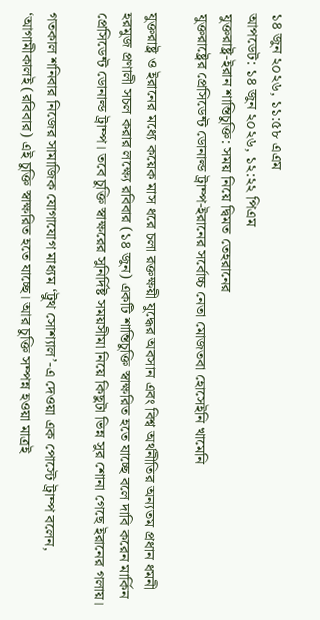১৪ জুন ২০২৬, ১১:৫৮ এএম
আপডেট: ১৪ জুন ২০২৬, ১২:২২ পিএম
যুক্তরাষ্ট্র-ইরান শান্তিচুক্তি: সময় নিয়ে দ্বিমত তেহরানের
যুক্তরাষ্ট্রের প্রেসিডেন্ট ডোনাল্ড ট্রাম্প-ইরানের সর্বোচ্চ নেতা মোজতবা হোসেইনি খামেনি

যুক্তরাষ্ট্র ও ইরানের মধ্যে কয়েক মাস ধরে চলা রক্তক্ষয়ী যুদ্ধের অবসান এবং বিশ্ব অর্থনীতির অন্যতম প্রধান ধমনী হরমুজ প্রণালী সচল করার লক্ষ্যে রবিবার (১৪ জুন) একটি শান্তিচুক্তি স্বাক্ষরিত হতে যাচ্ছে বলে দাবি করেন মার্কিন প্রেসিডেন্ট ডোনাল্ড ট্রাম্প। তবে চুক্তি স্বাক্ষরের সুনির্দিষ্ট সময়সীমা নিয়ে কিছুটা ভিন্ন সুর শোনা গেছে ইরানের গলায়।

গতকাল শনিবার নিজের সামাজিক যোগাযোগ মাধ্যম ‘ট্রুথ সোশ্যাল’-এ দেওয়া এক পোস্টে ট্রাম্প বলেন, ‘আগামীকালই (রবিবার) এই চুক্তি স্বাক্ষরিত হতে যাচ্ছে। আর চুক্তি সম্পন্ন হওয়া মাত্রই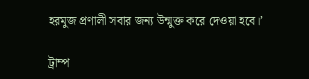হরমুজ প্রণালী সবার জন্য উন্মুক্ত করে দেওয়া হবে।’

ট্রাম্প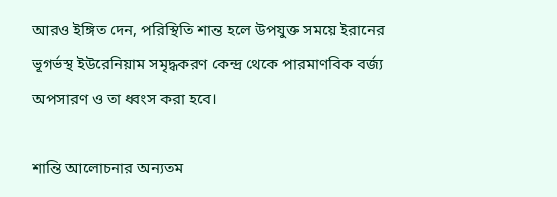আরও ইঙ্গিত দেন, পরিস্থিতি শান্ত হলে উপযুক্ত সময়ে ইরানের ভূগর্ভস্থ ইউরেনিয়াম সমৃদ্ধকরণ কেন্দ্র থেকে পারমাণবিক বর্জ্য অপসারণ ও তা ধ্বংস করা হবে।

শান্তি আলোচনার অন্যতম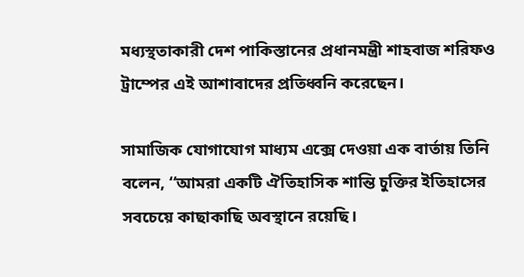মধ্যস্থতাকারী দেশ পাকিস্তানের প্রধানমন্ত্রী শাহবাজ শরিফও ট্রাম্পের এই আশাবাদের প্রতিধ্বনি করেছেন।

সামাজিক যোগাযোগ মাধ্যম এক্সে দেওয়া এক বার্তায় তিনি বলেন, ‘‘আমরা একটি ঐতিহাসিক শান্তি চুক্তির ইতিহাসের সবচেয়ে কাছাকাছি অবস্থানে রয়েছি।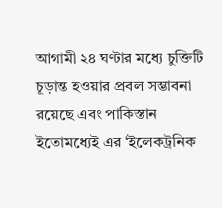আগামী ২৪ ঘণ্টার মধ্যে চুক্তিটি চূড়ান্ত হওয়ার প্রবল সম্ভাবনা রয়েছে এবং পাকিস্তান ইতোমধ্যেই এর ‘ইলেকট্রনিক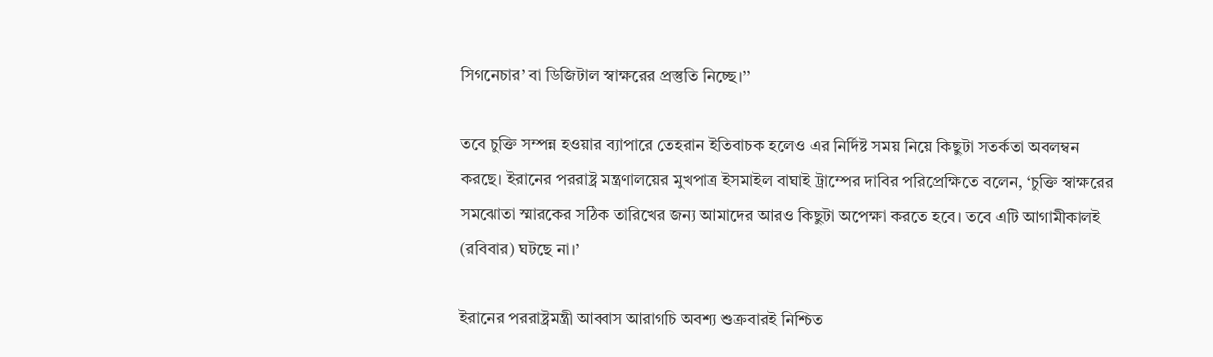সিগনেচার’ বা ডিজিটাল স্বাক্ষরের প্রস্তুতি নিচ্ছে।’’

তবে চুক্তি সম্পন্ন হওয়ার ব্যাপারে তেহরান ইতিবাচক হলেও এর নির্দিষ্ট সময় নিয়ে কিছুটা সতর্কতা অবলম্বন করছে। ইরানের পররাষ্ট্র মন্ত্রণালয়ের মুখপাত্র ইসমাইল বাঘাই ট্রাম্পের দাবির পরিপ্রেক্ষিতে বলেন, ‘চুক্তি স্বাক্ষরের সমঝোতা স্মারকের সঠিক তারিখের জন্য আমাদের আরও কিছুটা অপেক্ষা করতে হবে। তবে এটি আগামীকালই (রবিবার) ঘটছে না।’

ইরানের পররাষ্ট্রমন্ত্রী আব্বাস আরাগচি অবশ্য শুক্রবারই নিশ্চিত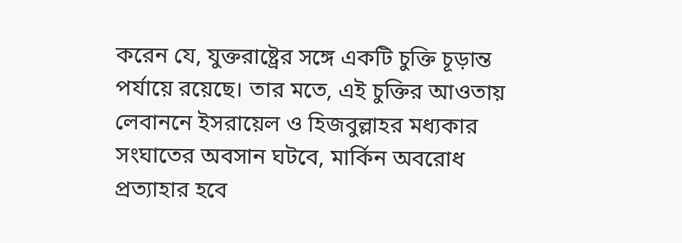করেন যে, যুক্তরাষ্ট্রের সঙ্গে একটি চুক্তি চূড়ান্ত পর্যায়ে রয়েছে। তার মতে, এই চুক্তির আওতায় লেবাননে ইসরায়েল ও হিজবুল্লাহর মধ্যকার সংঘাতের অবসান ঘটবে, মার্কিন অবরোধ প্রত্যাহার হবে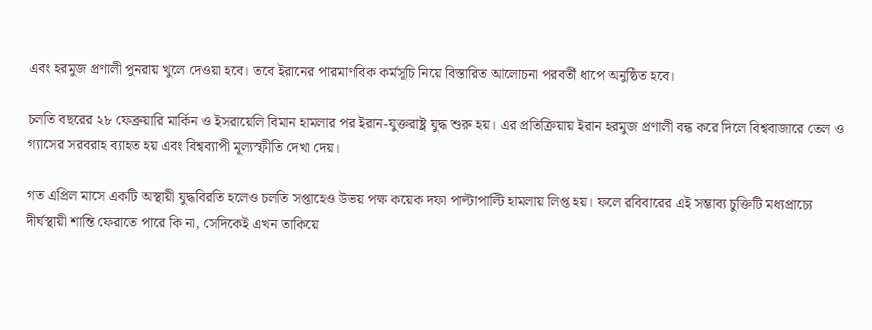এবং হরমুজ প্রণালী পুনরায় খুলে দেওয়া হবে। তবে ইরানের পারমাণবিক কর্মসূচি নিয়ে বিস্তারিত আলোচনা পরবর্তী ধাপে অনুষ্ঠিত হবে।

চলতি বছরের ২৮ ফেব্রুয়ারি মার্কিন ও ইসরায়েলি বিমান হামলার পর ইরান-যুক্তরাষ্ট্র যুদ্ধ শুরু হয়। এর প্রতিক্রিয়ায় ইরান হরমুজ প্রণালী বন্ধ করে দিলে বিশ্ববাজারে তেল ও গ্যাসের সরবরাহ ব্যাহত হয় এবং বিশ্বব্যাপী মূল্যস্ফীতি দেখা দেয়।

গত এপ্রিল মাসে একটি অস্থায়ী যুদ্ধবিরতি হলেও চলতি সপ্তাহেও উভয় পক্ষ কয়েক দফা পাল্টাপাল্টি হামলায় লিপ্ত হয়। ফলে রবিবারের এই সম্ভাব্য চুক্তিটি মধ্যপ্রাচ্যে দীর্ঘস্থায়ী শান্তি ফেরাতে পারে কি না, সেদিকেই এখন তাকিয়ে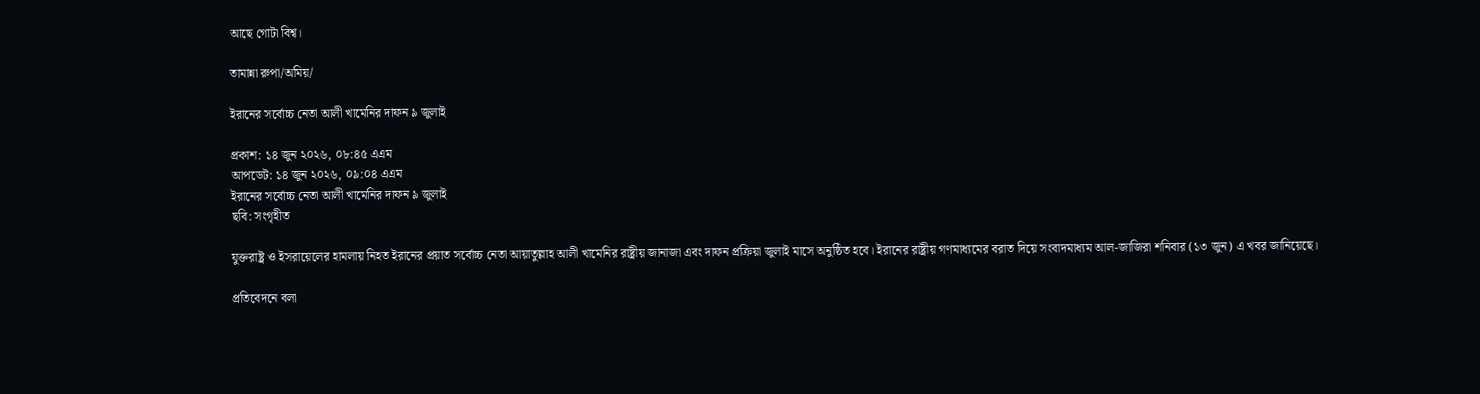আছে গোটা বিশ্ব।

তামান্না রুপা/অমিয়/

ইরানের সর্বোচ্চ নেতা আলী খামেনির দাফন ৯ জুলাই

প্রকাশ: ১৪ জুন ২০২৬, ০৮:৪৫ এএম
আপডেট: ১৪ জুন ২০২৬, ০৯:০৪ এএম
ইরানের সর্বোচ্চ নেতা আলী খামেনির দাফন ৯ জুলাই
ছবি: সংগৃহীত

যুক্তরাষ্ট্র ও ইসরায়েলের হামলায় নিহত ইরানের প্রয়াত সর্বোচ্চ নেতা আয়াতুল্লাহ আলী খামেনির রাষ্ট্রীয় জানাজা এবং দাফন প্রক্রিয়া জুলাই মাসে অনুষ্ঠিত হবে। ইরানের রাষ্ট্রীয় গণমাধ্যমের বরাত দিয়ে সংবাদমাধ্যম আল-জাজিরা শনিবার (১৩ জুন) এ খবর জানিয়েছে।

প্রতিবেদনে বলা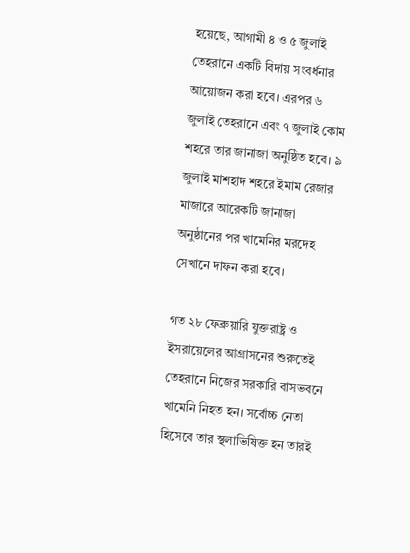হয়েছে, আগামী ৪ ও ৫ জুলাই তেহরানে একটি বিদায় সংবর্ধনার আয়োজন করা হবে। এরপর ৬ জুলাই তেহরানে এবং ৭ জুলাই কোম শহরে তার জানাজা অনুষ্ঠিত হবে। ৯ জুলাই মাশহাদ শহরে ইমাম রেজার মাজারে আরেকটি জানাজা অনুষ্ঠানের পর খামেনির মরদেহ সেখানে দাফন করা হবে।

গত ২৮ ফেব্রুয়ারি যুক্তরাষ্ট্র ও ইসরায়েলের আগ্রাসনের শুরুতেই তেহরানে নিজের সরকারি বাসভবনে খামেনি নিহত হন। সর্বোচ্চ নেতা হিসেবে তার স্থলাভিষিক্ত হন তারই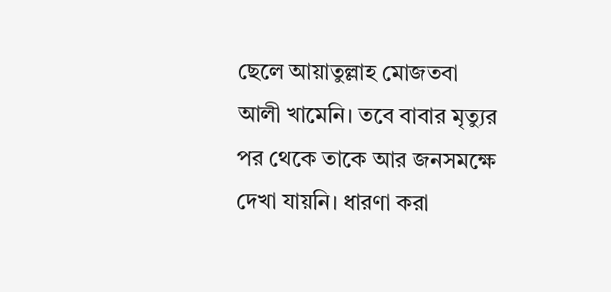ছেলে আয়াতুল্লাহ মোজতবা আলী খামেনি। তবে বাবার মৃত্যুর পর থেকে তাকে আর জনসমক্ষে দেখা যায়নি। ধারণা করা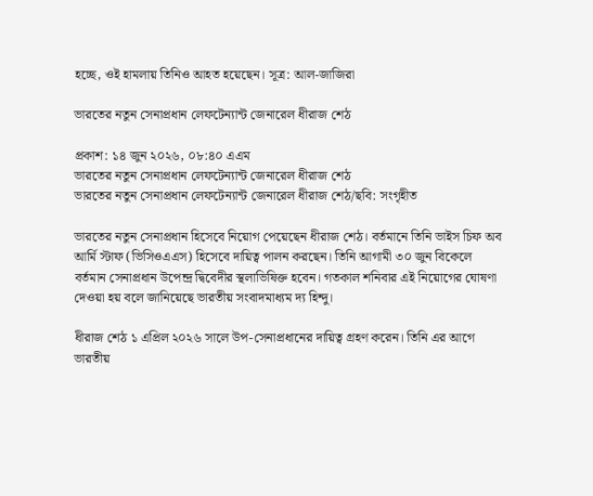হচ্ছে, ওই হামলায় তিনিও আহত হয়েছেন। সূত্র: আল-জাজিরা

ভারতের নতুন সেনাপ্রধান লেফটেন্যান্ট জেনারেল ধীরাজ শেঠ

প্রকাশ: ১৪ জুন ২০২৬, ০৮:৪০ এএম
ভারতের নতুন সেনাপ্রধান লেফটেন্যান্ট জেনারেল ধীরাজ শেঠ
ভারতের নতুন সেনাপ্রধান লেফটেন্যান্ট জেনারেল ধীরাজ শেঠ/ছবি: সংগৃহীত

ভারতের নতুন সেনাপ্রধান হিসেবে নিয়োগ পেয়েছেন ধীরাজ শেঠ। বর্তমানে তিনি ভাইস চিফ অব আর্মি স্টাফ (ভিসিওএএস) হিসেবে দায়িত্ব পালন করছেন। তিনি আগামী ৩০ জুন বিকেলে বর্তমান সেনাপ্রধান উপেন্দ্র দ্বিবেদীর স্থলাভিষিক্ত হবেন। গতকাল শনিবার এই নিয়োগের ঘোষণা দেওয়া হয় বলে জানিয়েছে ভারতীয় সংবাদমাধ্যম দ্য হিন্দু।

ধীরাজ শেঠ ১ এপ্রিল ২০২৬ সালে উপ-সেনাপ্রধানের দায়িত্ব গ্রহণ করেন। তিনি এর আগে ভারতীয়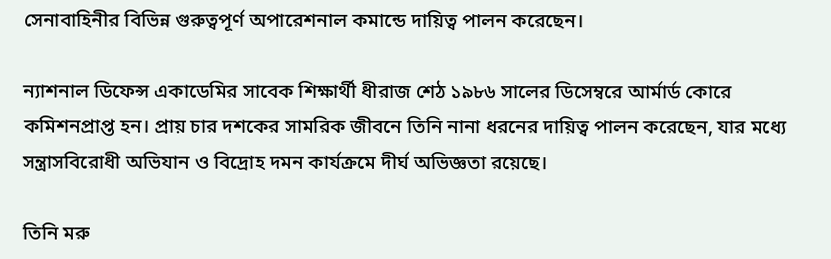সেনাবাহিনীর বিভিন্ন গুরুত্বপূর্ণ অপারেশনাল কমান্ডে দায়িত্ব পালন করেছেন।

ন্যাশনাল ডিফেন্স একাডেমির সাবেক শিক্ষার্থী ধীরাজ শেঠ ১৯৮৬ সালের ডিসেম্বরে আর্মার্ড কোরে কমিশনপ্রাপ্ত হন। প্রায় চার দশকের সামরিক জীবনে তিনি নানা ধরনের দায়িত্ব পালন করেছেন, যার মধ্যে সন্ত্রাসবিরোধী অভিযান ও বিদ্রোহ দমন কার্যক্রমে দীর্ঘ অভিজ্ঞতা রয়েছে।

তিনি মরু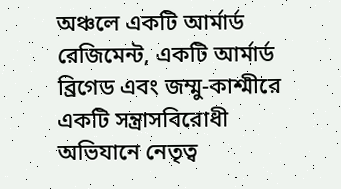অঞ্চলে একটি আর্মার্ড রেজিমেন্ট, একটি আর্মার্ড ব্রিগেড এবং জম্মু-কাশ্মীরে একটি সন্ত্রাসবিরোধী অভিযানে নেতৃত্ব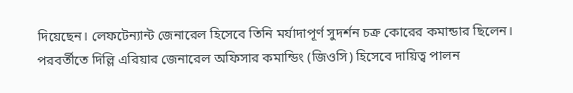দিয়েছেন। লেফটেন্যান্ট জেনারেল হিসেবে তিনি মর্যাদাপূর্ণ সুদর্শন চক্র কোরের কমান্ডার ছিলেন। পরবর্তীতে দিল্লি এরিয়ার জেনারেল অফিসার কমান্ডিং (জিওসি) হিসেবে দায়িত্ব পালন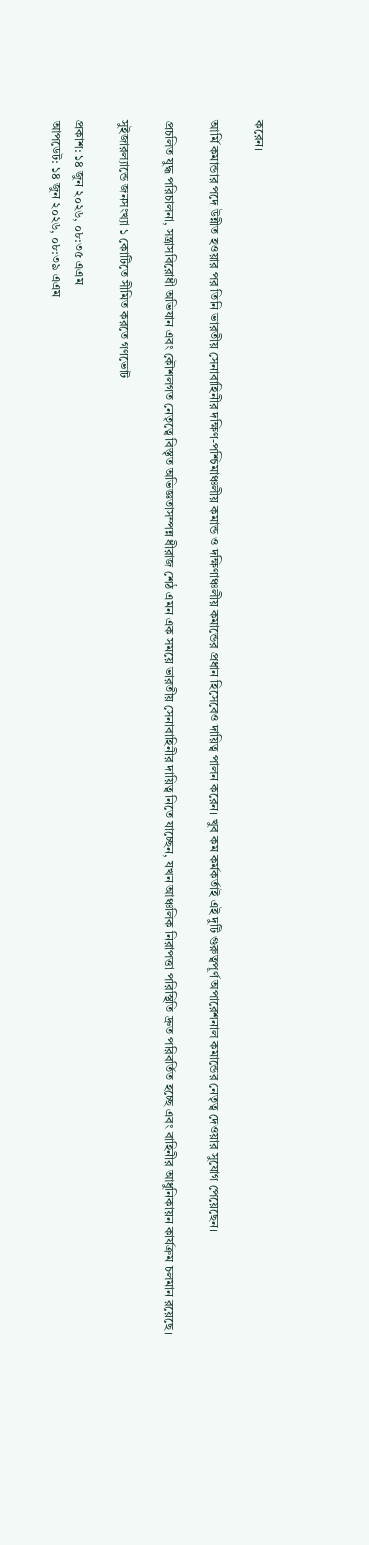করেন।

আর্মি কমান্ডার পদে উন্নীত হওয়ার পর তিনি ভারতীয় সেনাবাহিনীর দক্ষিণ-পশ্চিমাঞ্চলীয় কমান্ড ও দক্ষিণাঞ্চলীয় কমান্ডের প্রধান হিসেবেও দায়িত্ব পালন করেন। খুব কম কর্মকর্তাই এই দুটি গুরুত্বপূর্ণ অপারেশনাল কমান্ডের নেতৃত্ব দেওয়ার সুযোগ পেয়েছেন।

প্রচলিত যুদ্ধ পরিচালনা, সন্ত্রাসবিরোধী অভিযান এবং কৌশলগত নেতৃত্বে বিস্তৃত অভিজ্ঞতাসম্পন্ন ধীরাজ শেঠ এমন এক সময়ে ভারতীয় সেনাবাহিনীর দায়িত্ব নিতে যাচ্ছেন, যখন আঞ্চলিক নিরাপত্তা পরিস্থিতি দ্রুত পরিবর্তিত হচ্ছে এবং বাহিনীর আধুনিকায়ন কার্যক্রম চলমান রয়েছে।

সুইজারল্যান্ডে জনসংখ্যা ১ কোটিতে সীমিত করতে গণভোট

প্রকাশ: ১৪ জুন ২০২৬, ০৮:৩৫ এএম
আপডেট: ১৪ জুন ২০২৬, ০৮:৩৯ এএম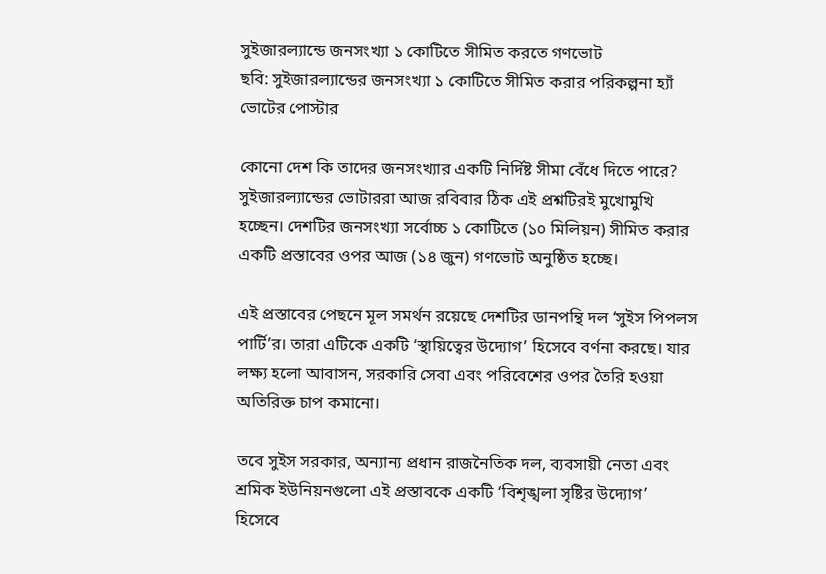সুইজারল্যান্ডে জনসংখ্যা ১ কোটিতে সীমিত করতে গণভোট
ছবি: সুইজারল্যান্ডের জনসংখ্যা ১ কোটিতে সীমিত করার পরিকল্পনা হ্যাঁ ভোটের পোস্টার

কোনো দেশ কি তাদের জনসংখ্যার একটি নির্দিষ্ট সীমা বেঁধে দিতে পারে? সুইজারল্যান্ডের ভোটাররা আজ রবিবার ঠিক এই প্রশ্নটিরই মুখোমুখি হচ্ছেন। দেশটির জনসংখ্যা সর্বোচ্চ ১ কোটিতে (১০ মিলিয়ন) সীমিত করার একটি প্রস্তাবের ওপর আজ (১৪ জুন) গণভোট অনুষ্ঠিত হচ্ছে।

এই প্রস্তাবের পেছনে মূল সমর্থন রয়েছে দেশটির ডানপন্থি দল ‘সুইস পিপলস পার্টি’র। তারা এটিকে একটি ‘স্থায়িত্বের উদ্যোগ’ হিসেবে বর্ণনা করছে। যার লক্ষ্য হলো আবাসন, সরকারি সেবা এবং পরিবেশের ওপর তৈরি হওয়া অতিরিক্ত চাপ কমানো।

তবে সুইস সরকার, অন্যান্য প্রধান রাজনৈতিক দল, ব্যবসায়ী নেতা এবং শ্রমিক ইউনিয়নগুলো এই প্রস্তাবকে একটি ‘বিশৃঙ্খলা সৃষ্টির উদ্যোগ’ হিসেবে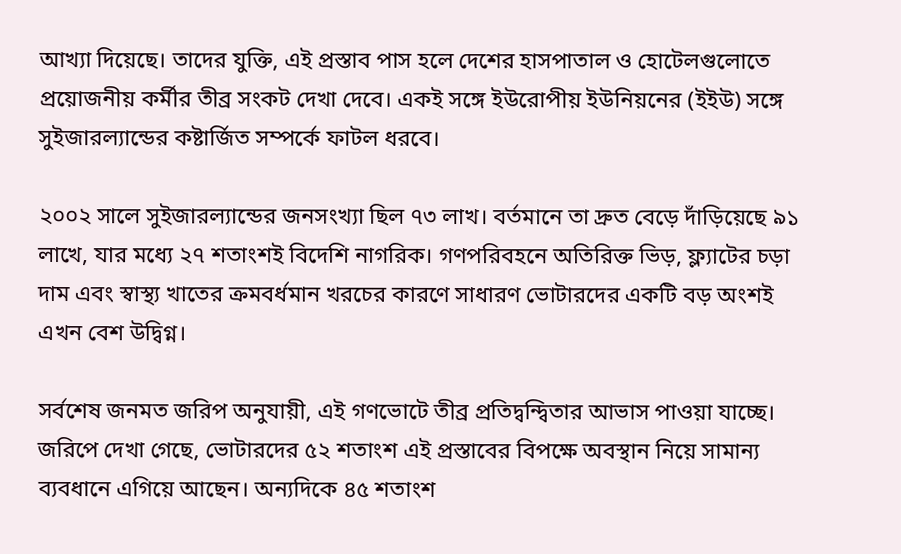আখ্যা দিয়েছে। তাদের যুক্তি, এই প্রস্তাব পাস হলে দেশের হাসপাতাল ও হোটেলগুলোতে প্রয়োজনীয় কর্মীর তীব্র সংকট দেখা দেবে। একই সঙ্গে ইউরোপীয় ইউনিয়নের (ইইউ) সঙ্গে সুইজারল্যান্ডের কষ্টার্জিত সম্পর্কে ফাটল ধরবে।

২০০২ সালে সুইজারল্যান্ডের জনসংখ্যা ছিল ৭৩ লাখ। বর্তমানে তা দ্রুত বেড়ে দাঁড়িয়েছে ৯১ লাখে, যার মধ্যে ২৭ শতাংশই বিদেশি নাগরিক। গণপরিবহনে অতিরিক্ত ভিড়, ফ্ল্যাটের চড়া দাম এবং স্বাস্থ্য খাতের ক্রমবর্ধমান খরচের কারণে সাধারণ ভোটারদের একটি বড় অংশই এখন বেশ উদ্বিগ্ন।

সর্বশেষ জনমত জরিপ অনুযায়ী, এই গণভোটে তীব্র প্রতিদ্বন্দ্বিতার আভাস পাওয়া যাচ্ছে। জরিপে দেখা গেছে, ভোটারদের ৫২ শতাংশ এই প্রস্তাবের বিপক্ষে অবস্থান নিয়ে সামান্য ব্যবধানে এগিয়ে আছেন। অন্যদিকে ৪৫ শতাংশ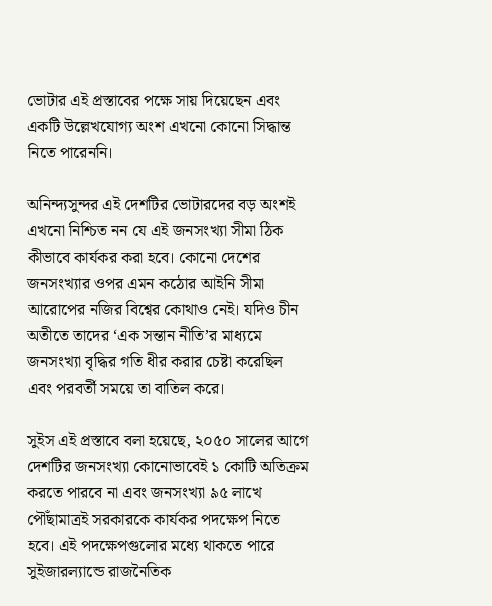ভোটার এই প্রস্তাবের পক্ষে সায় দিয়েছেন এবং একটি উল্লেখযোগ্য অংশ এখনো কোনো সিদ্ধান্ত নিতে পারেননি।

অনিন্দ্যসুন্দর এই দেশটির ভোটারদের বড় অংশই এখনো নিশ্চিত নন যে এই জনসংখ্যা সীমা ঠিক কীভাবে কার্যকর করা হবে। কোনো দেশের জনসংখ্যার ওপর এমন কঠোর আইনি সীমা আরোপের নজির বিশ্বের কোথাও নেই। যদিও চীন অতীতে তাদের ‘এক সন্তান নীতি’র মাধ্যমে জনসংখ্যা বৃদ্ধির গতি ধীর করার চেষ্টা করেছিল এবং পরবর্তী সময়ে তা বাতিল করে।

সুইস এই প্রস্তাবে বলা হয়েছে, ২০৫০ সালের আগে দেশটির জনসংখ্যা কোনোভাবেই ১ কোটি অতিক্রম করতে পারবে না এবং জনসংখ্যা ৯৫ লাখে পৌঁছামাত্রই সরকারকে কার্যকর পদক্ষেপ নিতে হবে। এই পদক্ষেপগুলোর মধ্যে থাকতে পারে সুইজারল্যান্ডে রাজনৈতিক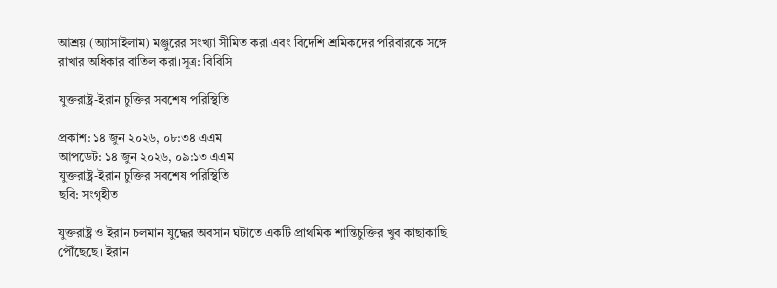আশ্রয় (অ্যাসাইলাম) মঞ্জুরের সংখ্যা সীমিত করা এবং বিদেশি শ্রমিকদের পরিবারকে সঙ্গে রাখার অধিকার বাতিল করা।সূত্র: বিবিসি

যুক্তরাষ্ট্র-ইরান চুক্তির সবশেষ পরিস্থিতি

প্রকাশ: ১৪ জুন ২০২৬, ০৮:৩৪ এএম
আপডেট: ১৪ জুন ২০২৬, ০৯:১৩ এএম
যুক্তরাষ্ট্র-ইরান চুক্তির সবশেষ পরিস্থিতি
ছবি: সংগৃহীত

যুক্তরাষ্ট্র ও ইরান চলমান যুদ্ধের অবসান ঘটাতে একটি প্রাথমিক শান্তিচুক্তির খুব কাছাকাছি পৌঁছেছে। ইরান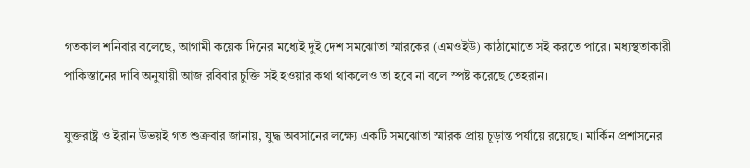গতকাল শনিবার বলেছে, আগামী কয়েক দিনের মধ্যেই দুই দেশ সমঝোতা স্মারকের (এমওইউ) কাঠামোতে সই করতে পারে। মধ্যস্থতাকারী পাকিস্তানের দাবি অনুযায়ী আজ রবিবার চুক্তি সই হওয়ার কথা থাকলেও তা হবে না বলে স্পষ্ট করেছে তেহরান।

যুক্তরাষ্ট্র ও ইরান উভয়ই গত শুক্রবার জানায়, যুদ্ধ অবসানের লক্ষ্যে একটি সমঝোতা স্মারক প্রায় চূড়ান্ত পর্যায়ে রয়েছে। মার্কিন প্রশাসনের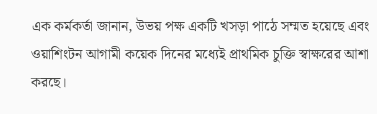এক কর্মকর্তা জানান, উভয় পক্ষ একটি খসড়া পাঠে সম্মত হয়েছে এবং ওয়াশিংটন আগামী কয়েক দিনের মধ্যেই প্রাথমিক চুক্তি স্বাক্ষরের আশা করছে।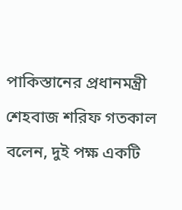পাকিস্তানের প্রধানমন্ত্রী শেহবাজ শরিফ গতকাল বলেন, দুই পক্ষ একটি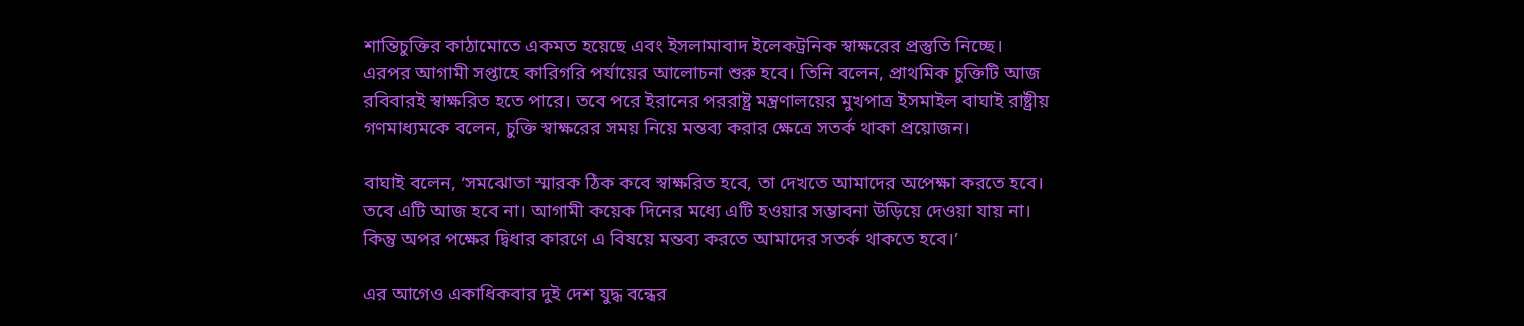শান্তিচুক্তির কাঠামোতে একমত হয়েছে এবং ইসলামাবাদ ইলেকট্রনিক স্বাক্ষরের প্রস্তুতি নিচ্ছে। এরপর আগামী সপ্তাহে কারিগরি পর্যায়ের আলোচনা শুরু হবে। তিনি বলেন, প্রাথমিক চুক্তিটি আজ রবিবারই স্বাক্ষরিত হতে পারে। তবে পরে ইরানের পররাষ্ট্র মন্ত্রণালয়ের মুখপাত্র ইসমাইল বাঘাই রাষ্ট্রীয় গণমাধ্যমকে বলেন, চুক্তি স্বাক্ষরের সময় নিয়ে মন্তব্য করার ক্ষেত্রে সতর্ক থাকা প্রয়োজন।

বাঘাই বলেন, ‘সমঝোতা স্মারক ঠিক কবে স্বাক্ষরিত হবে, তা দেখতে আমাদের অপেক্ষা করতে হবে। তবে এটি আজ হবে না। আগামী কয়েক দিনের মধ্যে এটি হওয়ার সম্ভাবনা উড়িয়ে দেওয়া যায় না। কিন্তু অপর পক্ষের দ্বিধার কারণে এ বিষয়ে মন্তব্য করতে আমাদের সতর্ক থাকতে হবে।’

এর আগেও একাধিকবার দুই দেশ যুদ্ধ বন্ধের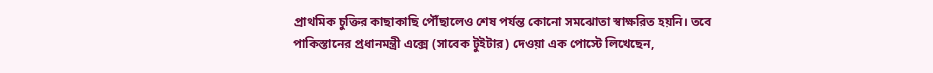প্রাথমিক চুক্তির কাছাকাছি পৌঁছালেও শেষ পর্যন্ত কোনো সমঝোতা স্বাক্ষরিত হয়নি। তবে পাকিস্তানের প্রধানমন্ত্রী এক্সে (সাবেক টুইটার) দেওয়া এক পোস্টে লিখেছেন,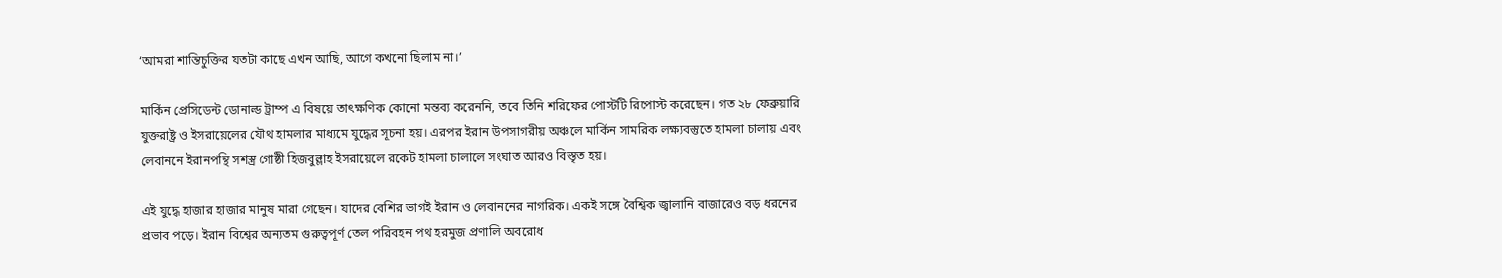‘আমরা শান্তিচুক্তির যতটা কাছে এখন আছি, আগে কখনো ছিলাম না।’

মার্কিন প্রেসিডেন্ট ডোনাল্ড ট্রাম্প এ বিষয়ে তাৎক্ষণিক কোনো মন্তব্য করেননি, তবে তিনি শরিফের পোস্টটি রিপোস্ট করেছেন। গত ২৮ ফেব্রুয়ারি যুক্তরাষ্ট্র ও ইসরায়েলের যৌথ হামলার মাধ্যমে যুদ্ধের সূচনা হয়। এরপর ইরান উপসাগরীয় অঞ্চলে মার্কিন সামরিক লক্ষ্যবস্তুতে হামলা চালায় এবং লেবাননে ইরানপন্থি সশস্ত্র গোষ্ঠী হিজবুল্লাহ ইসরায়েলে রকেট হামলা চালালে সংঘাত আরও বিস্তৃত হয়।

এই যুদ্ধে হাজার হাজার মানুষ মারা গেছেন। যাদের বেশির ভাগই ইরান ও লেবাননের নাগরিক। একই সঙ্গে বৈশ্বিক জ্বালানি বাজারেও বড় ধরনের প্রভাব পড়ে। ইরান বিশ্বের অন্যতম গুরুত্বপূর্ণ তেল পরিবহন পথ হরমুজ প্রণালি অবরোধ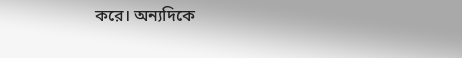করে। অন্যদিকে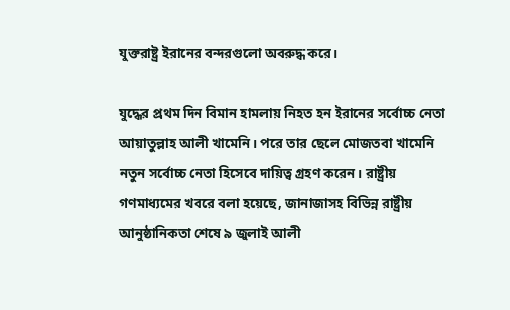যুক্তরাষ্ট্র ইরানের বন্দরগুলো অবরুদ্ধ করে।

যুদ্ধের প্রথম দিন বিমান হামলায় নিহত হন ইরানের সর্বোচ্চ নেতা আয়াতুল্লাহ আলী খামেনি। পরে তার ছেলে মোজতবা খামেনি নতুন সর্বোচ্চ নেতা হিসেবে দায়িত্ব গ্রহণ করেন। রাষ্ট্রীয় গণমাধ্যমের খবরে বলা হয়েছে, জানাজাসহ বিভিন্ন রাষ্ট্রীয় আনুষ্ঠানিকতা শেষে ৯ জুলাই আলী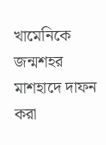খামেনিকে জন্মশহর মাশহাদে দাফন করা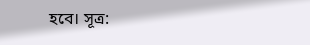হবে। সূত্র: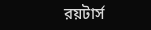রয়টার্স